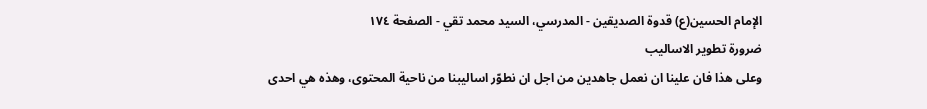الإمام الحسين(ع) قدوة الصديقين - المدرسي، السيد محمد تقي - الصفحة ١٧٤
ضرورة تطوير الاساليب
وعلى هذا فان علينا ان نعمل جاهدين من اجل ان نطوّر اساليبنا من ناحية المحتوى، وهذه هي احدى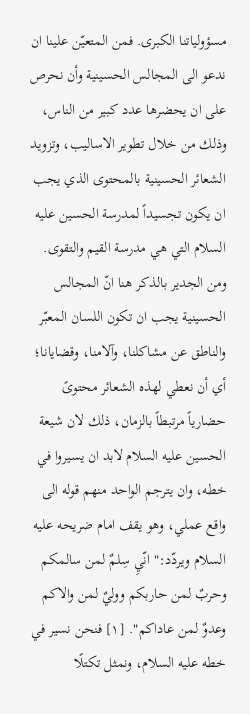مسؤولياتنا الكبرى. فمن المتعيّن علينا ان ندعو الى المجالس الحسينية وأن نحرص على ان يحضرها عدد كبير من الناس، وذلك من خلال تطوير الاساليب، وتزويد الشعائر الحسينية بالمحتوى الذي يجب ان يكون تجسيداً لمدرسة الحسين عليه السلام التي هي مدرسة القيم والتقوى.
ومن الجدير بالذكر هنا انّ المجالس الحسينية يجب ان تكون اللسان المعبّر والناطق عن مشاكلنا، وآلامنا، وقضايانا؛ أي أن نعطي لهذه الشعائر محتوىً حضارياً مرتبطاً بالزمان، ذلك لان شيعة الحسين عليه السلام لابد ان يسيروا في خطه، وان يترجم الواحد منهم قوله الى واقع عملي، وهو يقف امام ضريحه عليه السلام ويردّد:" انّيِ سِلمٌ لمن سالمكم وحربٌ لمن حاربكم ووليٌ لمن والاكم وعدوٌ لمن عاداكم". [١] فنحن نسير في خطه عليه السلام، ونمثل تكتلًا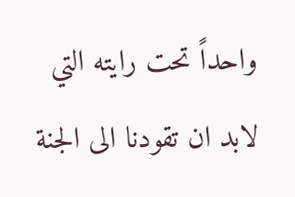واحداً تحت رايته التي لابد ان تقودنا الى الجنة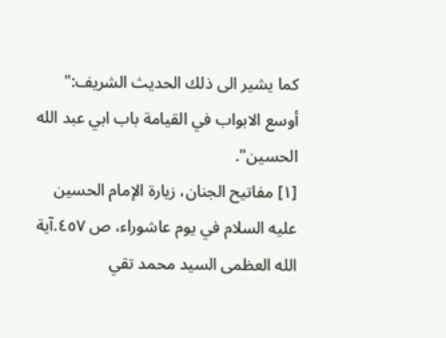كما يشير الى ذلك الحديث الشريف:" أوسع الابواب في القيامة باب ابي عبد الله الحسين".
[١] مفاتيح الجنان، زيارة الإمام الحسين عليه السلام في يوم عاشوراء، ص ٤٥٧.آية الله العظمى السيد محمد تقي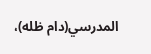المدرسي(دام ظله)،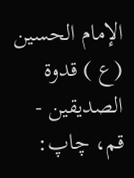الإمام الحسين (ع ) قدوة الصديقين - قم، چاپ: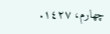چهارم، ١٤٢٧.